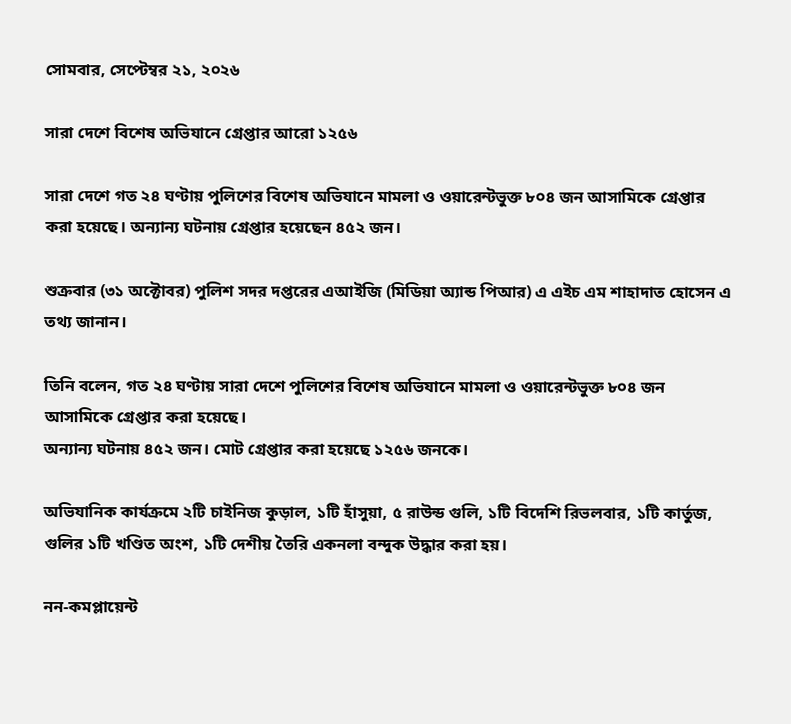সোমবার, সেপ্টেম্বর ২১, ২০২৬

সারা দেশে বিশেষ অভিযানে গ্রেপ্তার আরো ১২৫৬

সারা দেশে গত ২৪ ঘণ্টায় পুলিশের বিশেষ অভিযানে মামলা ও ওয়ারেন্টভুক্ত ৮০৪ জন আসামিকে গ্রেপ্তার করা হয়েছে। অন্যান্য ঘটনায় গ্রেপ্তার হয়েছেন ৪৫২ জন।

শুক্রবার (৩১ অক্টোবর) পুলিশ সদর দপ্তরের এআইজি (মিডিয়া অ্যান্ড পিআর) এ এইচ এম শাহাদাত হোসেন এ তথ্য জানান।

তিনি বলেন, গত ২৪ ঘণ্টায় সারা দেশে পুলিশের বিশেষ অভিযানে মামলা ও ওয়ারেন্টভুক্ত ৮০৪ জন আসামিকে গ্রেপ্তার করা হয়েছে।
অন্যান্য ঘটনায় ৪৫২ জন। মোট গ্রেপ্তার করা হয়েছে ১২৫৬ জনকে।

অভিযানিক কার্যক্রমে ২টি চাইনিজ কুড়াল, ১টি হাঁসুয়া, ৫ রাউন্ড গুলি, ১টি বিদেশি রিভলবার, ১টি কার্তুজ, গুলির ১টি খণ্ডিত অংশ, ১টি দেশীয় তৈরি একনলা বন্দুক উদ্ধার করা হয়।

নন-কমপ্লায়েন্ট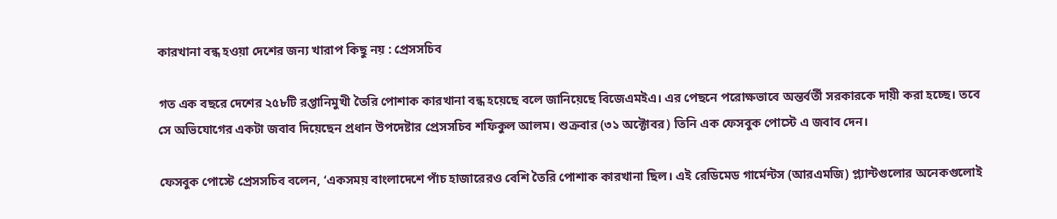কারখানা বন্ধ হওয়া দেশের জন্য খারাপ কিছু নয় : প্রেসসচিব

গত এক বছরে দেশের ২৫৮টি রপ্তানিমুখী তৈরি পোশাক কারখানা বন্ধ হয়েছে বলে জানিয়েছে বিজেএমইএ। এর পেছনে পরোক্ষভাবে অন্তর্বর্তী সরকারকে দায়ী করা হচ্ছে। তবে সে অভিযোগের একটা জবাব দিয়েছেন প্রধান উপদেষ্টার প্রেসসচিব শফিকুল আলম। শুক্রবার (৩১ অক্টোবর) তিনি এক ফেসবুক পোস্টে এ জবাব দেন।

ফেসবুক পোস্টে প্রেসসচিব বলেন, ‘একসময় বাংলাদেশে পাঁচ হাজারেরও বেশি তৈরি পোশাক কারখানা ছিল। এই রেডিমেড গার্মেন্টস (আরএমজি) প্ল্যান্টগুলোর অনেকগুলোই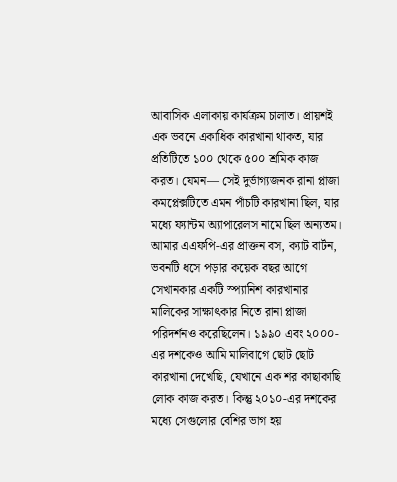আবাসিক এলাকায় কার্যক্রম চালাত। প্রায়শই এক ভবনে একাধিক কারখানা থাকত, যার প্রতিটিতে ১০০ থেকে ৫০০ শ্রমিক কাজ করত। যেমন— সেই দুর্ভাগ্যজনক রানা প্লাজা কমপ্লেক্সটিতে এমন পাঁচটি কারখানা ছিল, যার মধ্যে ফ্যান্টম অ্যাপারেলস নামে ছিল অন্যতম।
আমার এএফপি-এর প্রাক্তন বস, ক্যাট বার্টন, ভবনটি ধসে পড়ার কয়েক বছর আগে সেখানকার একটি স্প্যানিশ কারখানার মালিকের সাক্ষাৎকার নিতে রানা প্লাজা পরিদর্শনও করেছিলেন। ১৯৯০ এবং ২০০০-এর দশকেও আমি মালিবাগে ছোট ছোট কারখানা দেখেছি, যেখানে এক শর কাছাকাছি লোক কাজ করত। কিন্তু ২০১০-এর দশকের মধ্যে সেগুলোর বেশির ভাগ হয়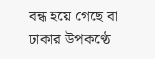বন্ধ হয়ে গেছে বা ঢাকার উপকণ্ঠে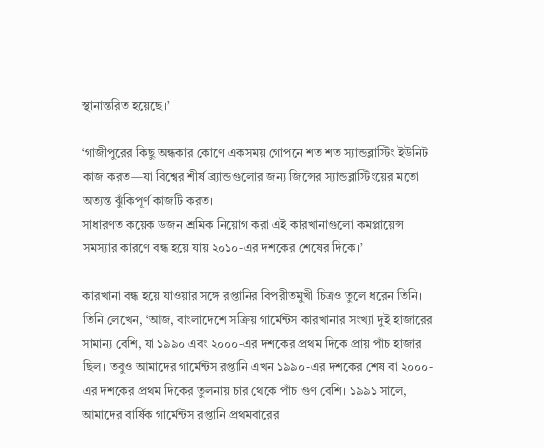স্থানান্তরিত হয়েছে।’

‘গাজীপুরের কিছু অন্ধকার কোণে একসময় গোপনে শত শত স্যান্ডব্লাস্টিং ইউনিট কাজ করত—যা বিশ্বের শীর্ষ ব্র্যান্ডগুলোর জন্য জিন্সের স্যান্ডব্লাস্টিংয়ের মতো অত্যন্ত ঝুঁকিপূর্ণ কাজটি করত।
সাধারণত কয়েক ডজন শ্রমিক নিয়োগ করা এই কারখানাগুলো কমপ্লায়েন্স সমস্যার কারণে বন্ধ হয়ে যায় ২০১০-এর দশকের শেষের দিকে।’

কারখানা বন্ধ হয়ে যাওয়ার সঙ্গে রপ্তানির বিপরীতমুখী চিত্রও তুলে ধরেন তিনি। তিনি লেখেন, ‘আজ, বাংলাদেশে সক্রিয় গার্মেন্টস কারখানার সংখ্যা দুই হাজারের সামান্য বেশি, যা ১৯৯০ এবং ২০০০-এর দশকের প্রথম দিকে প্রায় পাঁচ হাজার ছিল। তবুও আমাদের গার্মেন্টস রপ্তানি এখন ১৯৯০-এর দশকের শেষ বা ২০০০-এর দশকের প্রথম দিকের তুলনায় চার থেকে পাঁচ গুণ বেশি। ১৯৯১ সালে, আমাদের বার্ষিক গার্মেন্টস রপ্তানি প্রথমবারের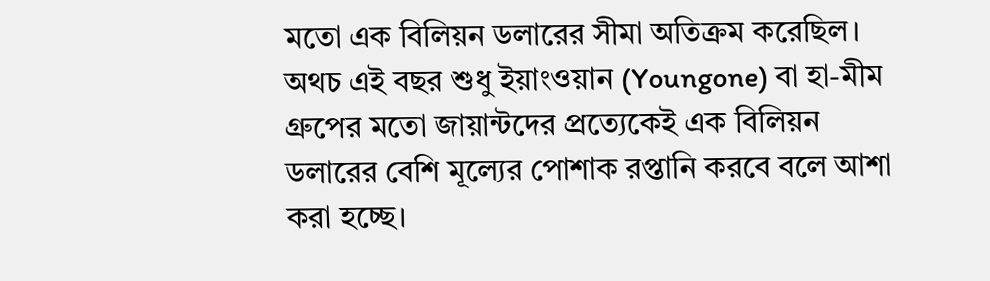মতো এক বিলিয়ন ডলারের সীমা অতিক্রম করেছিল।
অথচ এই বছর শুধু ইয়াংওয়ান (Youngone) বা হা-মীম গ্রুপের মতো জায়ান্টদের প্রত্যেকেই এক বিলিয়ন ডলারের বেশি মূল্যের পোশাক রপ্তানি করবে বলে আশা করা হচ্ছে।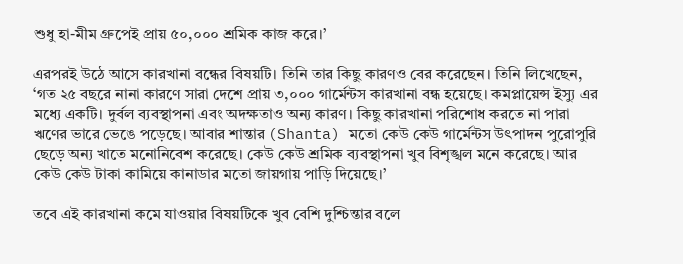শুধু হা-মীম গ্রুপেই প্রায় ৫০,০০০ শ্রমিক কাজ করে।’

এরপরই উঠে আসে কারখানা বন্ধের বিষয়টি। তিনি তার কিছু কারণও বের করেছেন। তিনি লিখেছেন, ‘গত ২৫ বছরে নানা কারণে সারা দেশে প্রায় ৩,০০০ গার্মেন্টস কারখানা বন্ধ হয়েছে। কমপ্লায়েন্স ইস্যু এর মধ্যে একটি। দুর্বল ব্যবস্থাপনা এবং অদক্ষতাও অন্য কারণ। কিছু কারখানা পরিশোধ করতে না পারা ঋণের ভারে ভেঙে পড়েছে। আবার শান্তার (Shanta) মতো কেউ কেউ গার্মেন্টস উৎপাদন পুরোপুরি ছেড়ে অন্য খাতে মনোনিবেশ করেছে। কেউ কেউ শ্রমিক ব্যবস্থাপনা খুব বিশৃঙ্খল মনে করেছে। আর কেউ কেউ টাকা কামিয়ে কানাডার মতো জায়গায় পাড়ি দিয়েছে।’

তবে এই কারখানা কমে যাওয়ার বিষয়টিকে খুব বেশি দুশ্চিন্তার বলে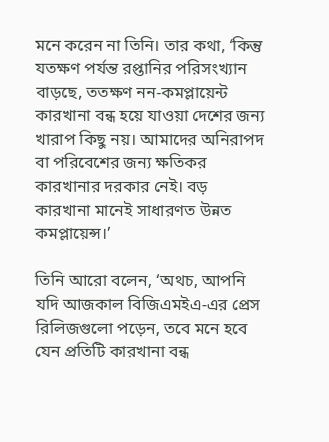মনে করেন না তিনি। তার কথা, ‘কিন্তু যতক্ষণ পর্যন্ত রপ্তানির পরিসংখ্যান বাড়ছে, ততক্ষণ নন-কমপ্লায়েন্ট কারখানা বন্ধ হয়ে যাওয়া দেশের জন্য খারাপ কিছু নয়। আমাদের অনিরাপদ বা পরিবেশের জন্য ক্ষতিকর কারখানার দরকার নেই। বড় কারখানা মানেই সাধারণত উন্নত কমপ্লায়েন্স।’

তিনি আরো বলেন, ‘অথচ, আপনি যদি আজকাল বিজিএমইএ-এর প্রেস রিলিজগুলো পড়েন, তবে মনে হবে যেন প্রতিটি কারখানা বন্ধ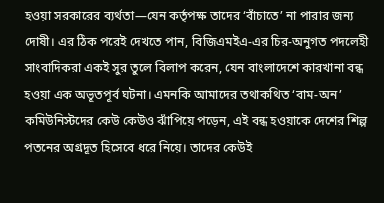হওয়া সরকারের ব্যর্থতা—যেন কর্তৃপক্ষ তাদের ‘বাঁচাতে’ না পারার জন্য দোষী। এর ঠিক পরেই দেখতে পান, বিজিএমইএ-এর চির-অনুগত পদলেহী সাংবাদিকরা একই সুর তুলে বিলাপ করেন, যেন বাংলাদেশে কারখানা বন্ধ হওয়া এক অভূতপূর্ব ঘটনা। এমনকি আমাদের তথাকথিত ‘বাম-অন’ কমিউনিস্টদের কেউ কেউও ঝাঁপিয়ে পড়েন, এই বন্ধ হওয়াকে দেশের শিল্প পতনের অগ্রদূত হিসেবে ধরে নিয়ে। তাদের কেউই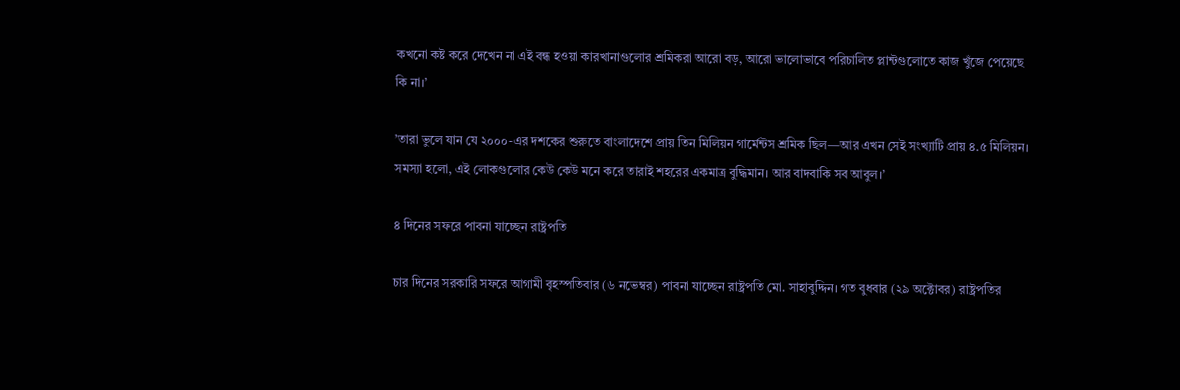কখনো কষ্ট করে দেখেন না এই বন্ধ হওয়া কারখানাগুলোর শ্রমিকরা আরো বড়, আরো ভালোভাবে পরিচালিত প্লান্টগুলোতে কাজ খুঁজে পেয়েছে কি না।’

’তারা ভুলে যান যে ২০০০-এর দশকের শুরুতে বাংলাদেশে প্রায় তিন মিলিয়ন গার্মেন্টস শ্রমিক ছিল—আর এখন সেই সংখ্যাটি প্রায় ৪.৫ মিলিয়ন। সমস্যা হলো, এই লোকগুলোর কেউ কেউ মনে করে তারাই শহরের একমাত্র বুদ্ধিমান। আর বাদবাকি সব আবুল।’

৪ দিনের সফরে পাবনা যাচ্ছেন রাষ্ট্রপতি

চার দিনের সরকারি সফরে আগামী বৃহস্পতিবার (৬ নভেম্বর) পাবনা যাচ্ছেন রাষ্ট্রপতি মো. সাহাবুদ্দিন। গত বুধবার (২৯ অক্টোবর) রাষ্ট্রপতির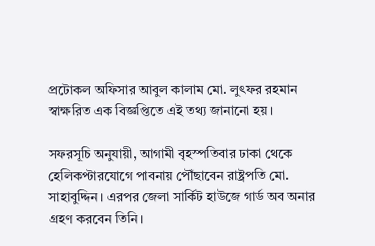প্রটোকল অফিসার আবুল কালাম মো. লুৎফর রহমান স্বাক্ষরিত এক বিজ্ঞপ্তিতে এই তথ্য জানানো হয়।

সফরসূচি অনুযায়ী, আগামী বৃহস্পতিবার ঢাকা থেকে হেলিকপ্টারযোগে পাবনায় পৌঁছাবেন রাষ্ট্রপতি মো. সাহাবুদ্দিন। এরপর জেলা সার্কিট হাউজে গার্ড অব অনার গ্রহণ করবেন তিনি।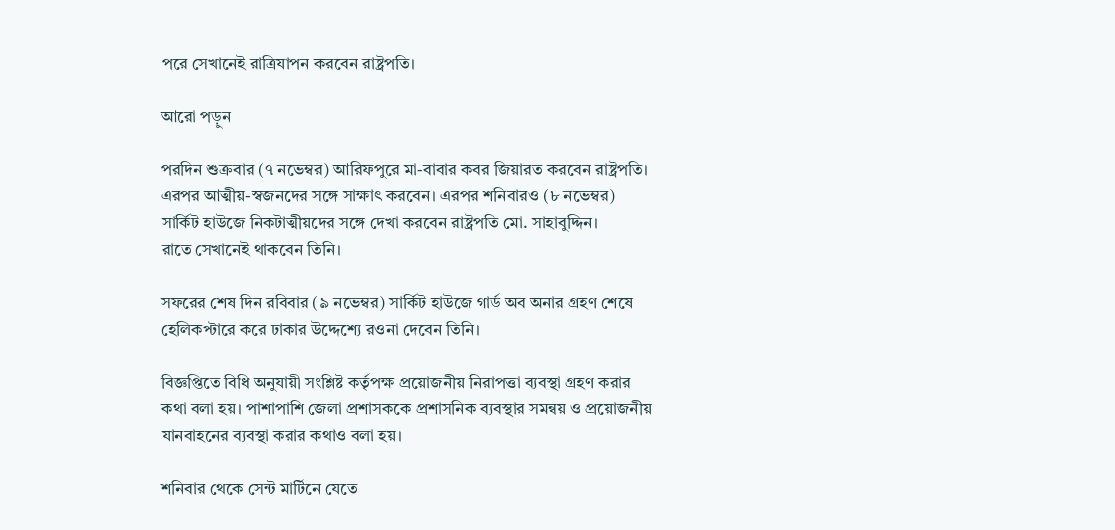পরে সেখানেই রাত্রিযাপন করবেন রাষ্ট্রপতি।

আরো পড়ুন

পরদিন শুক্রবার (৭ নভেম্বর) আরিফপুরে মা-বাবার কবর জিয়ারত করবেন রাষ্ট্রপতি। এরপর আত্মীয়-স্বজনদের সঙ্গে সাক্ষাৎ করবেন। এরপর শনিবারও (৮ নভেম্বর) সার্কিট হাউজে নিকটাত্মীয়দের সঙ্গে দেখা করবেন রাষ্ট্রপতি মো. সাহাবুদ্দিন।
রাতে সেখানেই থাকবেন তিনি।

সফরের শেষ দিন রবিবার (৯ নভেম্বর) সার্কিট হাউজে গার্ড অব অনার গ্রহণ শেষে হেলিকপ্টারে করে ঢাকার উদ্দেশ্যে রওনা দেবেন তিনি।

বিজ্ঞপ্তিতে বিধি অনুযায়ী সংশ্লিষ্ট কর্তৃপক্ষ প্রয়োজনীয় নিরাপত্তা ব্যবস্থা গ্রহণ করার কথা বলা হয়। পাশাপাশি জেলা প্রশাসককে প্রশাসনিক ব্যবস্থার সমন্বয় ও প্রয়োজনীয় যানবাহনের ব্যবস্থা করার কথাও বলা হয়।

শনিবার থেকে সেন্ট মার্টিনে যেতে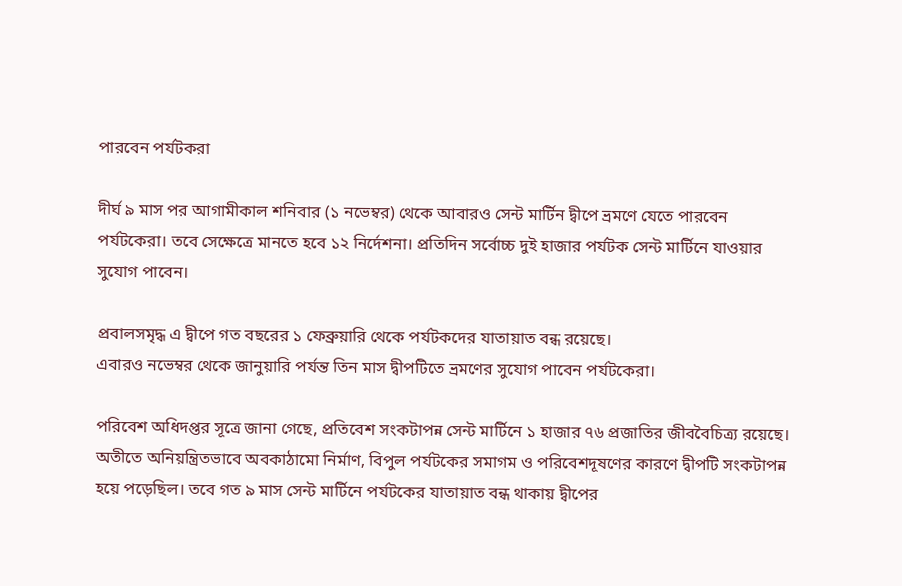পারবেন পর্যটকরা

দীর্ঘ ৯ মাস পর আগামীকাল শনিবার (১ নভেম্বর) থেকে আবারও সেন্ট মার্টিন দ্বীপে ভ্রমণে যেতে পারবেন পর্যটকেরা। তবে সেক্ষেত্রে মানতে হবে ১২ নির্দেশনা। প্রতিদিন সর্বোচ্চ দুই হাজার পর্যটক সেন্ট মার্টিনে যাওয়ার সুযোগ পাবেন।

প্রবালসমৃদ্ধ এ দ্বীপে গত বছরের ১ ফেব্রুয়ারি থেকে পর্যটকদের যাতায়াত বন্ধ রয়েছে।
এবারও নভেম্বর থেকে জানুয়ারি পর্যন্ত তিন মাস দ্বীপটিতে ভ্রমণের সুযোগ পাবেন পর্যটকেরা।

পরিবেশ অধিদপ্তর সূত্রে জানা গেছে, প্রতিবেশ সংকটাপন্ন সেন্ট মার্টিনে ১ হাজার ৭৬ প্রজাতির জীববৈচিত্র্য রয়েছে। অতীতে অনিয়ন্ত্রিতভাবে অবকাঠামো নির্মাণ, বিপুল পর্যটকের সমাগম ও পরিবেশদূষণের কারণে দ্বীপটি সংকটাপন্ন হয়ে পড়েছিল। তবে গত ৯ মাস সেন্ট মার্টিনে পর্যটকের যাতায়াত বন্ধ থাকায় দ্বীপের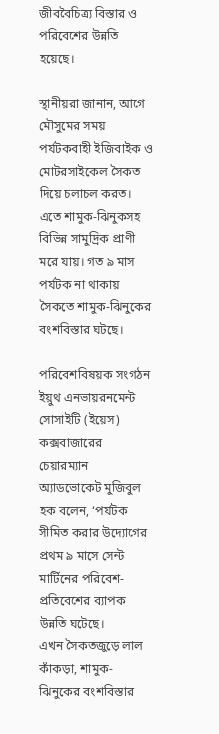জীববৈচিত্র্য বিস্তার ও পরিবেশের উন্নতি হয়েছে।

স্থানীয়রা জানান, আগে মৌসুমের সময় পর্যটকবাহী ইজিবাইক ও মোটরসাইকেল সৈকত দিয়ে চলাচল করত। এতে শামুক-ঝিনুকসহ বিভিন্ন সামুদ্রিক প্রাণী মরে যায়। গত ৯ মাস পর্যটক না থাকায় সৈকতে শামুক-ঝিনুকের বংশবিস্তার ঘটছে।

পরিবেশবিষয়ক সংগঠন ইয়ুথ এনভায়রনমেন্ট সোসাইটি (ইয়েস) কক্সবাজারের চেয়ারম্যান অ্যাডভোকেট মুজিবুল হক বলেন, ‘পর্যটক সীমিত করার উদ্যোগের প্রথম ৯ মাসে সেন্ট মার্টিনের পরিবেশ-প্রতিবেশের ব্যাপক উন্নতি ঘটেছে।
এখন সৈকতজুড়ে লাল কাঁকড়া, শামুক-ঝিনুকের বংশবিস্তার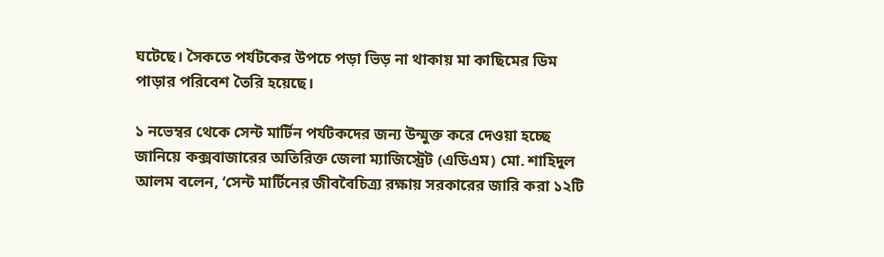ঘটেছে। সৈকতে পর্যটকের উপচে পড়া ভিড় না থাকায় মা কাছিমের ডিম পাড়ার পরিবেশ তৈরি হয়েছে।

১ নভেম্বর থেকে সেন্ট মার্টিন পর্যটকদের জন্য উন্মুক্ত করে দেওয়া হচ্ছে জানিয়ে কক্সবাজারের অতিরিক্ত জেলা ম্যাজিস্ট্রেট (এডিএম) মো. শাহিদুল আলম বলেন, ‘সেন্ট মার্টিনের জীববৈচিত্র্য রক্ষায় সরকারের জারি করা ১২টি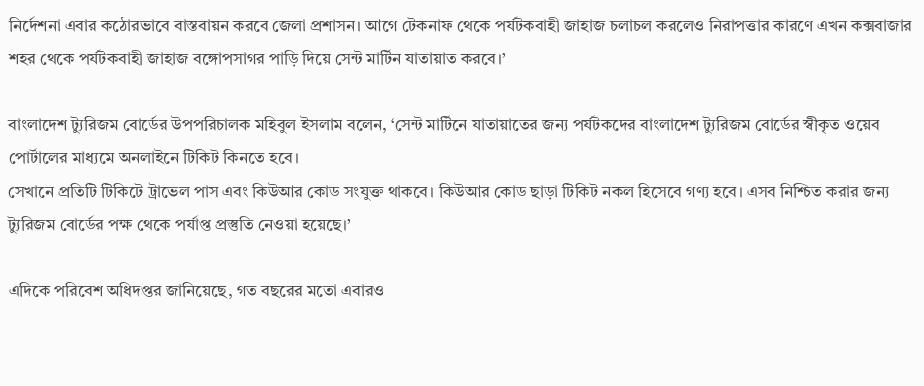নির্দেশনা এবার কঠোরভাবে বাস্তবায়ন করবে জেলা প্রশাসন। আগে টেকনাফ থেকে পর্যটকবাহী জাহাজ চলাচল করলেও নিরাপত্তার কারণে এখন কক্সবাজার শহর থেকে পর্যটকবাহী জাহাজ বঙ্গোপসাগর পাড়ি দিয়ে সেন্ট মার্টিন যাতায়াত করবে।’

বাংলাদেশ ট্যুরিজম বোর্ডের উপপরিচালক মহিবুল ইসলাম বলেন, ‘সেন্ট মার্টিনে যাতায়াতের জন্য পর্যটকদের বাংলাদেশ ট্যুরিজম বোর্ডের স্বীকৃত ওয়েব পোর্টালের মাধ্যমে অনলাইনে টিকিট কিনতে হবে।
সেখানে প্রতিটি টিকিটে ট্রাভেল পাস এবং কিউআর কোড সংযুক্ত থাকবে। কিউআর কোড ছাড়া টিকিট নকল হিসেবে গণ্য হবে। এসব নিশ্চিত করার জন্য ট্যুরিজম বোর্ডের পক্ষ থেকে পর্যাপ্ত প্রস্তুতি নেওয়া হয়েছে।’

এদিকে পরিবেশ অধিদপ্তর জানিয়েছে, গত বছরের মতো এবারও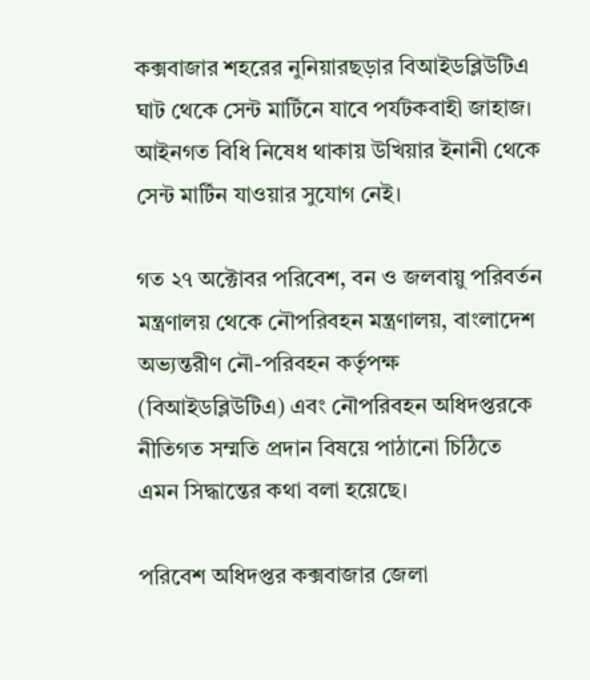কক্সবাজার শহরের নুনিয়ারছড়ার বিআইডব্লিউটিএ ঘাট থেকে সেন্ট মার্টিনে যাবে পর্যটকবাহী জাহাজ। আইনগত বিধি নিষেধ থাকায় উখিয়ার ইনানী থেকে সেন্ট মার্টিন যাওয়ার সুযোগ নেই।

গত ২৭ অক্টোবর পরিবেশ, বন ও জলবায়ু পরিবর্তন মন্ত্রণালয় থেকে নৌপরিবহন মন্ত্রণালয়, বাংলাদেশ অভ্যন্তরীণ নৌ-পরিবহন কর্তৃপক্ষ (বিআইডব্লিউটিএ) এবং নৌপরিবহন অধিদপ্তরকে নীতিগত সম্মতি প্রদান বিষয়ে পাঠানো চিঠিতে এমন সিদ্ধান্তের কথা বলা হয়েছে।

পরিবেশ অধিদপ্তর কক্সবাজার জেলা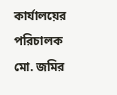কার্যালয়ের পরিচালক মো. জমির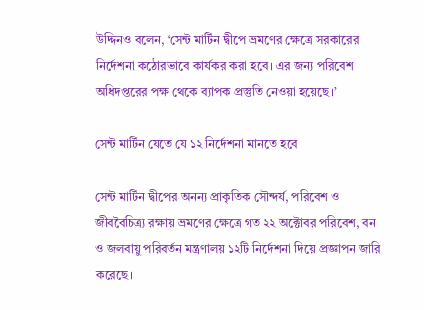উদ্দিনও বলেন, ‘সেন্ট মার্টিন দ্বীপে ভ্রমণের ক্ষেত্রে সরকারের নির্দেশনা কঠোরভাবে কার্যকর করা হবে। এর জন্য পরিবেশ অধিদপ্তরের পক্ষ থেকে ব্যাপক প্রস্তুতি নেওয়া হয়েছে।’

সেন্ট মার্টিন যেতে যে ১২ নির্দেশনা মানতে হবে

সেন্ট মার্টিন দ্বীপের অনন্য প্রাকৃতিক সৌন্দর্য, পরিবেশ ও জীববৈচিত্র্য রক্ষায় ভ্রমণের ক্ষেত্রে গত ২২ অক্টোবর পরিবেশ, বন ও জলবায়ু পরিবর্তন মন্ত্রণালয় ১২টি নির্দেশনা দিয়ে প্রজ্ঞাপন জারি করেছে।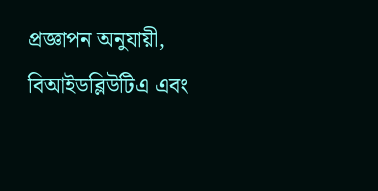প্রজ্ঞাপন অনুযায়ী, বিআইডব্লিউটিএ এবং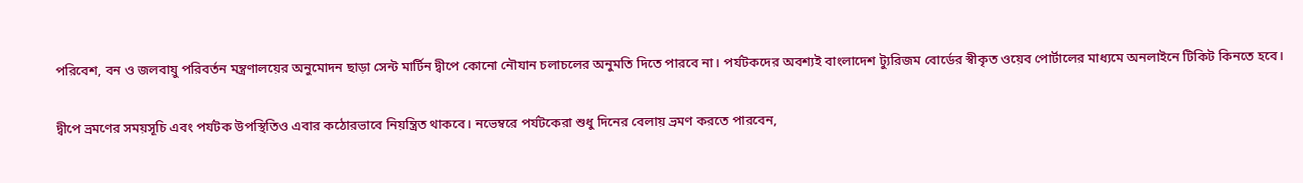পরিবেশ, বন ও জলবায়ু পরিবর্তন মন্ত্রণালয়ের অনুমোদন ছাড়া সেন্ট মার্টিন দ্বীপে কোনো নৌযান চলাচলের অনুমতি দিতে পারবে না। পর্যটকদের অবশ্যই বাংলাদেশ ট্যুরিজম বোর্ডের স্বীকৃত ওয়েব পোর্টালের মাধ্যমে অনলাইনে টিকিট কিনতে হবে।

দ্বীপে ভ্রমণের সময়সূচি এবং পর্যটক উপস্থিতিও এবার কঠোরভাবে নিয়ন্ত্রিত থাকবে। নভেম্বরে পর্যটকেরা শুধু দিনের বেলায় ভ্রমণ করতে পারবেন,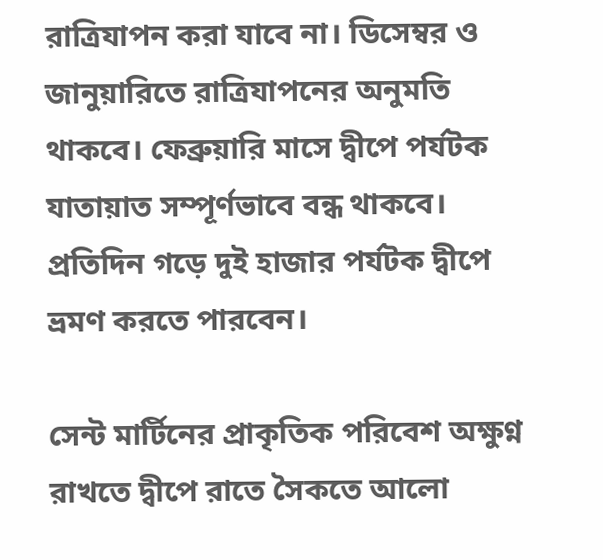রাত্রিযাপন করা যাবে না। ডিসেম্বর ও জানুয়ারিতে রাত্রিযাপনের অনুমতি থাকবে। ফেব্রুয়ারি মাসে দ্বীপে পর্যটক যাতায়াত সম্পূর্ণভাবে বন্ধ থাকবে। প্রতিদিন গড়ে দুই হাজার পর্যটক দ্বীপে ভ্রমণ করতে পারবেন।

সেন্ট মার্টিনের প্রাকৃতিক পরিবেশ অক্ষুণ্ন রাখতে দ্বীপে রাতে সৈকতে আলো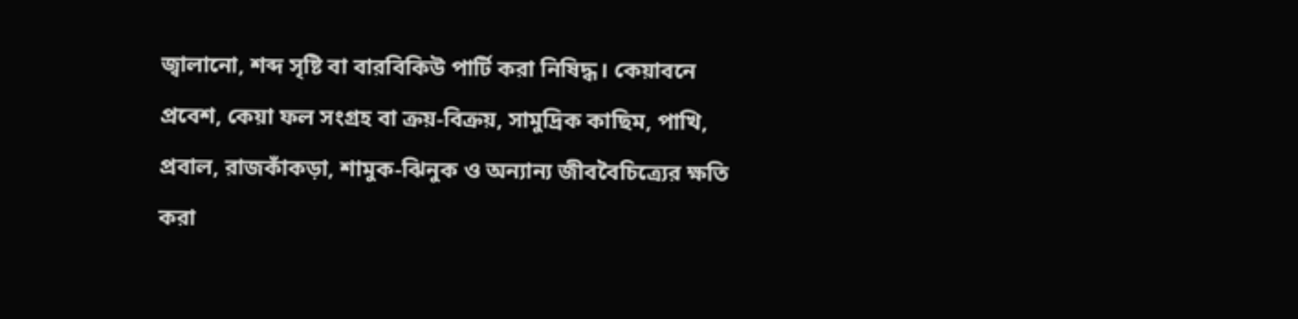জ্বালানো, শব্দ সৃষ্টি বা বারবিকিউ পার্টি করা নিষিদ্ধ। কেয়াবনে প্রবেশ, কেয়া ফল সংগ্রহ বা ক্রয়-বিক্রয়, সামুদ্রিক কাছিম, পাখি, প্রবাল, রাজকাঁকড়া, শামুক-ঝিনুক ও অন্যান্য জীববৈচিত্র্যের ক্ষতি করা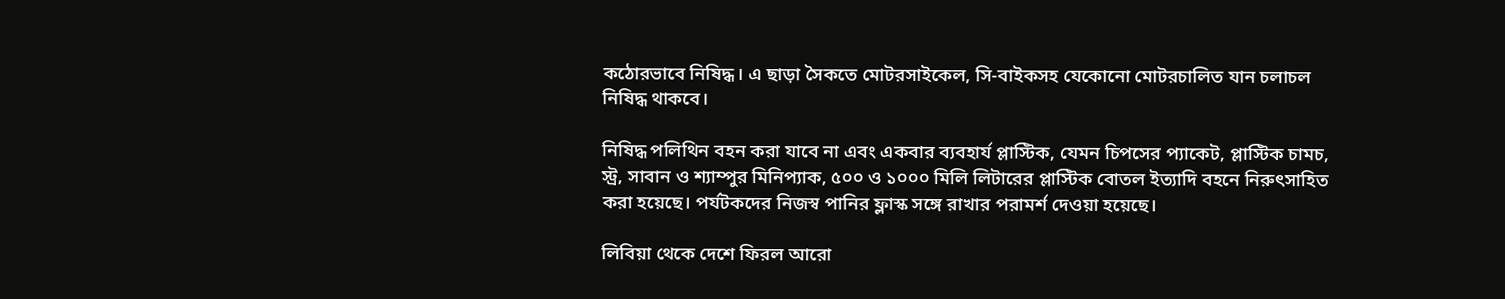কঠোরভাবে নিষিদ্ধ। এ ছাড়া সৈকতে মোটরসাইকেল, সি-বাইকসহ যেকোনো মোটরচালিত যান চলাচল নিষিদ্ধ থাকবে।

নিষিদ্ধ পলিথিন বহন করা যাবে না এবং একবার ব্যবহার্য প্লাস্টিক, যেমন চিপসের প্যাকেট, প্লাস্টিক চামচ, স্ট্র, সাবান ও শ্যাম্পুর মিনিপ্যাক, ৫০০ ও ১০০০ মিলি লিটারের প্লাস্টিক বোতল ইত্যাদি বহনে নিরুৎসাহিত করা হয়েছে। পর্যটকদের নিজস্ব পানির ফ্লাস্ক সঙ্গে রাখার পরামর্শ দেওয়া হয়েছে।

লিবিয়া থেকে দেশে ফিরল আরো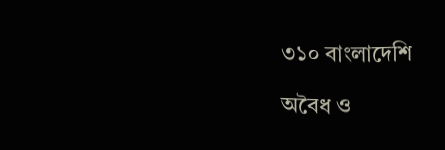৩১০ বাংলাদেশি

অবৈধ ও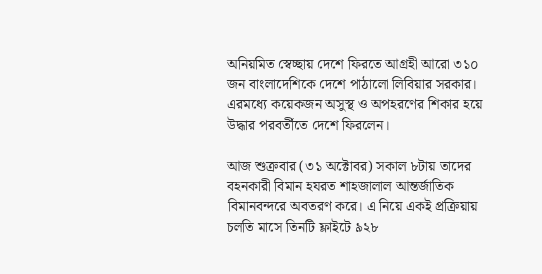অনিয়মিত স্বেচ্ছায় দেশে ফিরতে আগ্রহী আরো ৩১০ জন বাংলাদেশিকে দেশে পাঠালো লিবিয়ার সরকার। এরমধ্যে কয়েকজন অসুস্থ ও অপহরণের শিকার হয়ে উদ্ধার পরবর্তীতে দেশে ফিরলেন।

আজ শুক্রবার (৩১ অক্টোবর) সকাল ৮টায় তাদের বহনকারী বিমান হযরত শাহজালাল আন্তর্জাতিক বিমানবন্দরে অবতরণ করে। এ নিয়ে একই প্রক্রিয়ায় চলতি মাসে তিনটি ফ্লাইটে ৯২৮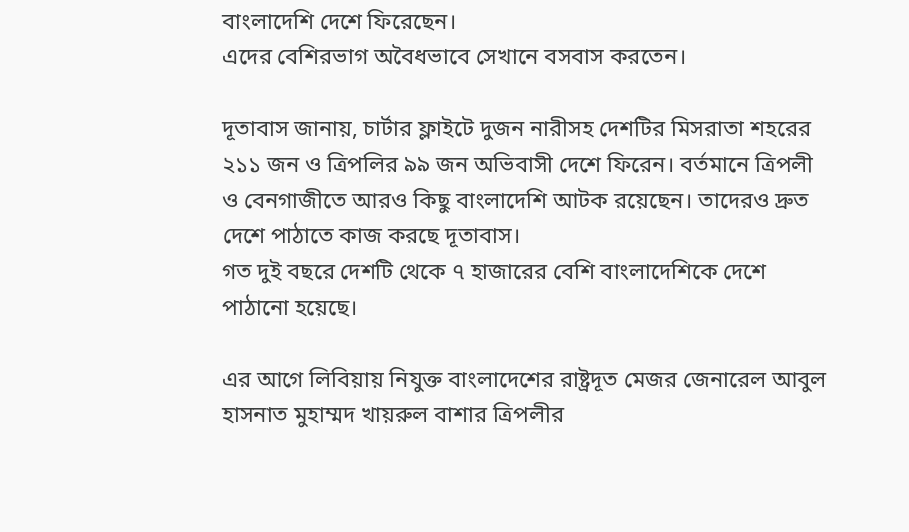বাংলাদেশি দেশে ফিরেছেন।
এদের বেশিরভাগ অবৈধভাবে সেখানে বসবাস করতেন।

দূতাবাস জানায়, চার্টার ফ্লাইটে দুজন নারীসহ দেশটির মিসরাতা শহরের ২১১ জন ও ত্রিপলির ৯৯ জন অভিবাসী দেশে ফিরেন। বর্তমানে ত্রিপলী ও বেনগাজীতে আরও কিছু বাংলাদেশি আটক রয়েছেন। তাদেরও দ্রুত দেশে পাঠাতে কাজ করছে দূতাবাস।
গত দুই বছরে দেশটি থেকে ৭ হাজারের বেশি বাংলাদেশিকে দেশে পাঠানো হয়েছে।

এর আগে লিবিয়ায় নিযুক্ত বাংলাদেশের রাষ্ট্রদূত মেজর জেনারেল আবুল হাসনাত মুহাম্মদ খায়রুল বাশার ত্রিপলীর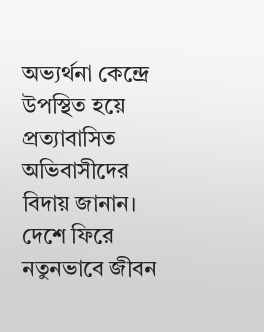অভ্যর্থনা কেন্দ্রে উপস্থিত হয়ে প্রত্যাবাসিত অভিবাসীদের বিদায় জানান। দেশে ফিরে নতুনভাবে জীবন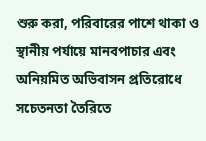শুরু করা, পরিবারের পাশে থাকা ও স্থানীয় পর্যায়ে মানবপাচার এবং অনিয়মিত অভিবাসন প্রতিরোধে সচেতনতা তৈরিতে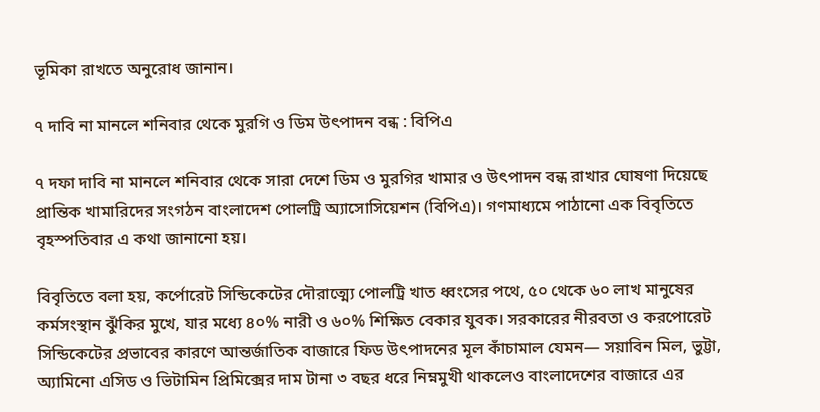ভূমিকা রাখতে অনুরোধ জানান।

৭ দাবি না মানলে শনিবার থেকে মুরগি ও ডিম উৎপাদন বন্ধ : বিপিএ

৭ দফা দাবি না মানলে শনিবার থেকে সারা দেশে ডিম ও মুরগির খামার ও উৎপাদন বন্ধ রাখার ঘোষণা দিয়েছে প্রান্তিক খামারিদের সংগঠন বাংলাদেশ পোলট্রি অ্যাসোসিয়েশন (বিপিএ)। গণমাধ্যমে পাঠানো এক বিবৃতিতে বৃহস্পতিবার এ কথা জানানো হয়।

বিবৃতিতে বলা হয়, কর্পোরেট সিন্ডিকেটের দৌরাত্ম্যে পোলট্রি খাত ধ্বংসের পথে, ৫০ থেকে ৬০ লাখ মানুষের কর্মসংস্থান ঝুঁকির মুখে, যার মধ্যে ৪০% নারী ও ৬০% শিক্ষিত বেকার যুবক। সরকারের নীরবতা ও করপোরেট সিন্ডিকেটের প্রভাবের কারণে আন্তর্জাতিক বাজারে ফিড উৎপাদনের মূল কাঁচামাল যেমন— সয়াবিন মিল, ভুট্টা, অ্যামিনো এসিড ও ভিটামিন প্রিমিক্সের দাম টানা ৩ বছর ধরে নিম্নমুখী থাকলেও বাংলাদেশের বাজারে এর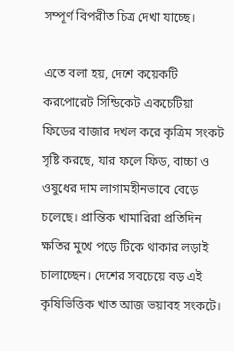সম্পূর্ণ বিপরীত চিত্র দেখা যাচ্ছে।

এতে বলা হয়, দেশে কয়েকটি করপোরেট সিন্ডিকেট একচেটিয়া ফিডের বাজার দখল করে কৃত্রিম সংকট সৃষ্টি করছে, যার ফলে ফিড, বাচ্চা ও ওষুধের দাম লাগামহীনভাবে বেড়ে চলেছে। প্রান্তিক খামারিরা প্রতিদিন ক্ষতির মুখে পড়ে টিকে থাকার লড়াই চালাচ্ছেন। দেশের সবচেয়ে বড় এই কৃষিভিত্তিক খাত আজ ভয়াবহ সংকটে।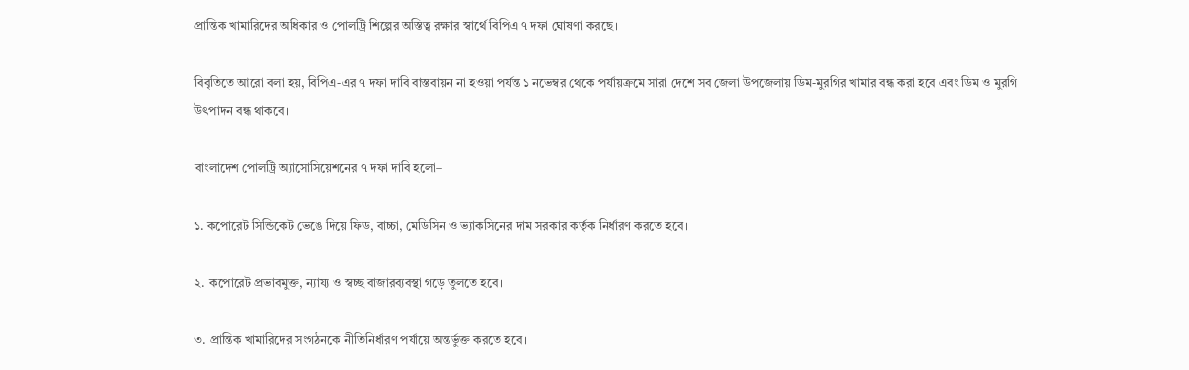প্রান্তিক খামারিদের অধিকার ও পোলট্রি শিল্পের অস্তিত্ব রক্ষার স্বার্থে বিপিএ ৭ দফা ঘোষণা করছে।

বিবৃতিতে আরো বলা হয়, বিপিএ-এর ৭ দফা দাবি বাস্তবায়ন না হওয়া পর্যন্ত ১ নভেম্বর থেকে পর্যায়ক্রমে সারা দেশে সব জেলা উপজেলায় ডিম-মুরগির খামার বন্ধ করা হবে এবং ডিম ও মুরগি উৎপাদন বন্ধ থাকবে।

বাংলাদেশ পোলট্রি অ্যাসোসিয়েশনের ৭ দফা দাবি হলো–

১. কপোরেট সিন্ডিকেট ভেঙে দিয়ে ফিড, বাচ্চা, মেডিসিন ও ভ্যাকসিনের দাম সরকার কর্তৃক নির্ধারণ করতে হবে।

২. কপোরেট প্রভাবমুক্ত, ন্যায্য ও স্বচ্ছ বাজারব্যবস্থা গড়ে তুলতে হবে।

৩. প্রান্তিক খামারিদের সংগঠনকে নীতিনির্ধারণ পর্যায়ে অন্তর্ভুক্ত করতে হবে।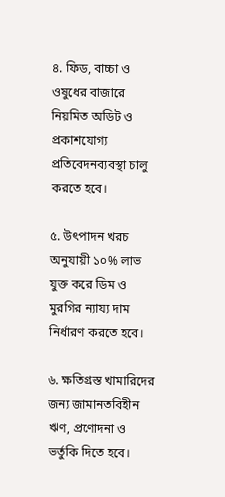৪. ফিড, বাচ্চা ও ওষুধের বাজারে নিয়মিত অডিট ও প্রকাশযোগ্য প্রতিবেদনব্যবস্থা চালু করতে হবে।

৫. উৎপাদন খরচ অনুযায়ী ১০% লাভ যুক্ত করে ডিম ও মুরগির ন্যায্য দাম নির্ধারণ করতে হবে।

৬. ক্ষতিগ্রস্ত খামারিদের জন্য জামানতবিহীন ঋণ, প্রণোদনা ও ভর্তুকি দিতে হবে।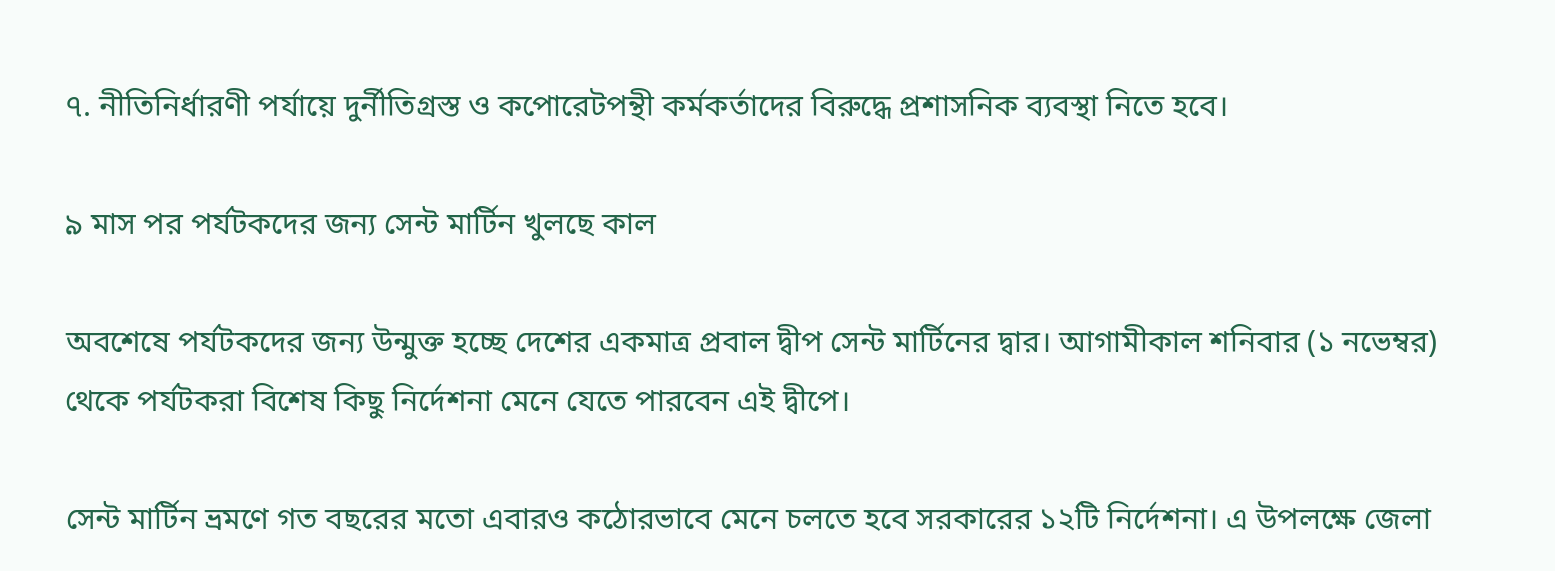৭. নীতিনির্ধারণী পর্যায়ে দুর্নীতিগ্রস্ত ও কপোরেটপন্থী কর্মকর্তাদের বিরুদ্ধে প্রশাসনিক ব্যবস্থা নিতে হবে।

৯ মাস পর পর্যটকদের জন্য সেন্ট মার্টিন খুলছে কাল

অবশেষে পর্যটকদের জন্য উন্মুক্ত হচ্ছে দেশের একমাত্র প্রবাল দ্বীপ সেন্ট মার্টিনের দ্বার। আগামীকাল শনিবার (১ নভেম্বর) থেকে পর্যটকরা বিশেষ কিছু নির্দেশনা মেনে যেতে পারবেন এই দ্বীপে।

সেন্ট মার্টিন ভ্রমণে গত বছরের মতো এবারও কঠোরভাবে মেনে চলতে হবে সরকারের ১২টি নির্দেশনা। এ উপলক্ষে জেলা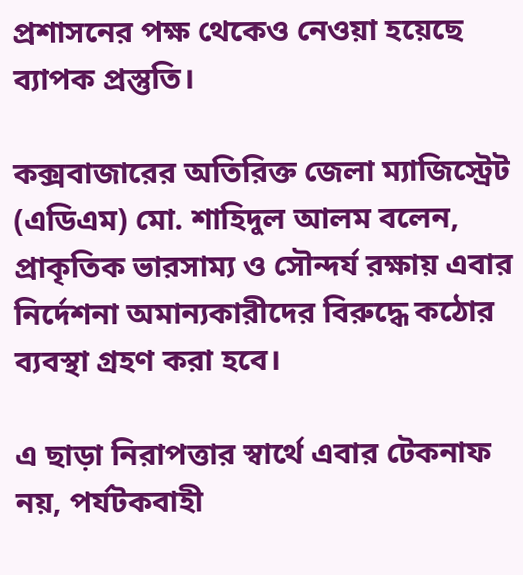প্রশাসনের পক্ষ থেকেও নেওয়া হয়েছে ব্যাপক প্রস্তুতি।

কক্সবাজারের অতিরিক্ত জেলা ম্যাজিস্ট্রেট (এডিএম) মো. শাহিদুল আলম বলেন, প্রাকৃতিক ভারসাম্য ও সৌন্দর্য রক্ষায় এবার নির্দেশনা অমান্যকারীদের বিরুদ্ধে কঠোর ব্যবস্থা গ্রহণ করা হবে।

এ ছাড়া নিরাপত্তার স্বার্থে এবার টেকনাফ নয়, পর্যটকবাহী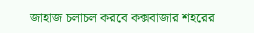জাহাজ চলাচল করবে কক্সবাজার শহরের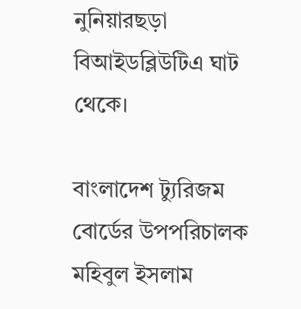নুনিয়ারছড়া বিআইডব্লিউটিএ ঘাট থেকে।

বাংলাদেশ ট্যুরিজম বোর্ডের উপপরিচালক মহিবুল ইসলাম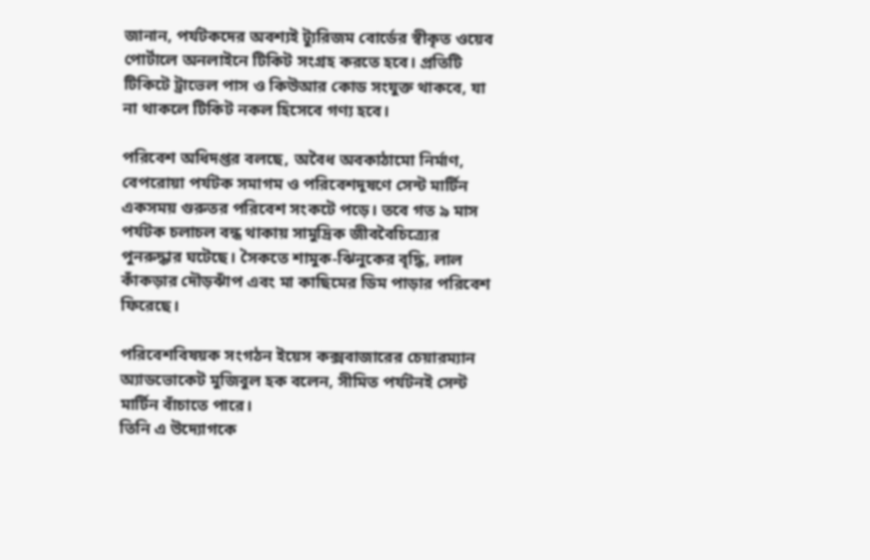জানান, পর্যটকদের অবশ্যই ট্যুরিজম বোর্ডের স্বীকৃত ওয়েব পোর্টালে অনলাইনে টিকিট সংগ্রহ করতে হবে। প্রতিটি টিকিটে ট্রাভেল পাস ও কিউআর কোড সংযুক্ত থাকবে, যা না থাকলে টিকিট নকল হিসেবে গণ্য হবে।

পরিবেশ অধিদপ্তর বলছে, অবৈধ অবকাঠামো নির্মাণ, বেপরোয়া পর্যটক সমাগম ও পরিবেশদূষণে সেন্ট মার্টিন একসময় গুরুতর পরিবেশ সংকটে পড়ে। তবে গত ৯ মাস পর্যটক চলাচল বন্ধ থাকায় সামুদ্রিক জীববৈচিত্র্যের পুনরুদ্ধার ঘটেছে। সৈকতে শামুক-ঝিনুকের বৃদ্ধি, লাল কাঁকড়ার দৌড়ঝাঁপ এবং মা কাছিমের ডিম পাড়ার পরিবেশ ফিরেছে।

পরিবেশবিষয়ক সংগঠন ইয়েস কক্সবাজারের চেয়ারম্যান অ্যাডভোকেট মুজিবুল হক বলেন, সীমিত পর্যটনই সেন্ট মার্টিন বাঁচাতে পারে।
তিনি এ উদ্যোগকে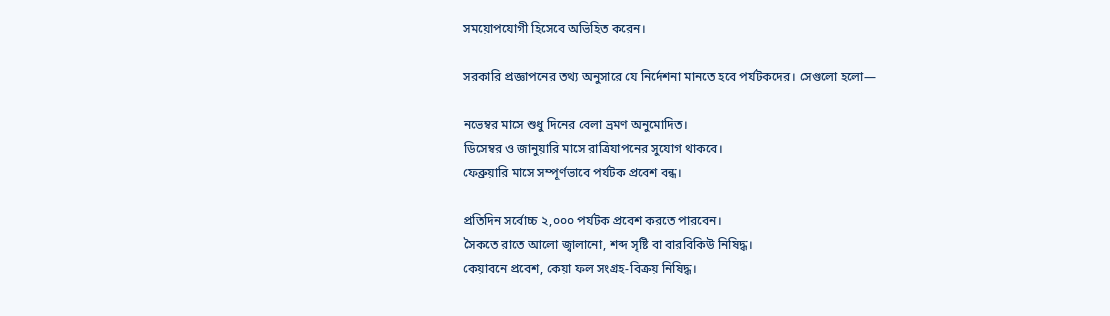সময়োপযোগী হিসেবে অভিহিত করেন।

সরকারি প্রজ্ঞাপনের তথ্য অনুসারে যে নির্দেশনা মানতে হবে পর্যটকদের। সেগুলো হলো—

নভেম্বর মাসে শুধু দিনের বেলা ভ্রমণ অনুমোদিত।
ডিসেম্বর ও জানুয়ারি মাসে রাত্রিযাপনের সুযোগ থাকবে।
ফেব্রুয়ারি মাসে সম্পূর্ণভাবে পর্যটক প্রবেশ বন্ধ।

প্রতিদিন সর্বোচ্চ ২,০০০ পর্যটক প্রবেশ করতে পারবেন।
সৈকতে রাতে আলো জ্বালানো, শব্দ সৃষ্টি বা বারবিকিউ নিষিদ্ধ।
কেয়াবনে প্রবেশ, কেয়া ফল সংগ্রহ-বিক্রয় নিষিদ্ধ।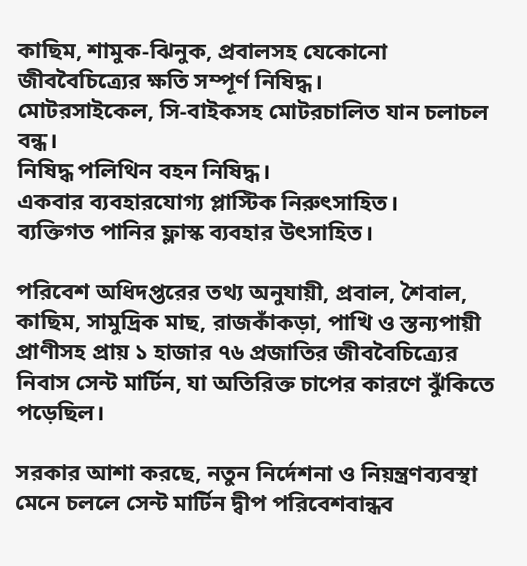কাছিম, শামুক-ঝিনুক, প্রবালসহ যেকোনো জীববৈচিত্র্যের ক্ষতি সম্পূর্ণ নিষিদ্ধ।
মোটরসাইকেল, সি-বাইকসহ মোটরচালিত যান চলাচল বন্ধ।
নিষিদ্ধ পলিথিন বহন নিষিদ্ধ।
একবার ব্যবহারযোগ্য প্লাস্টিক নিরুৎসাহিত।
ব্যক্তিগত পানির ফ্লাস্ক ব্যবহার উৎসাহিত।

পরিবেশ অধিদপ্তরের তথ্য অনুযায়ী, প্রবাল, শৈবাল, কাছিম, সামুদ্রিক মাছ, রাজকাঁকড়া, পাখি ও স্তন্যপায়ী প্রাণীসহ প্রায় ১ হাজার ৭৬ প্রজাতির জীববৈচিত্র্যের নিবাস সেন্ট মার্টিন, যা অতিরিক্ত চাপের কারণে ঝুঁকিতে পড়েছিল।

সরকার আশা করছে, নতুন নির্দেশনা ও নিয়ন্ত্রণব্যবস্থা মেনে চললে সেন্ট মার্টিন দ্বীপ পরিবেশবান্ধব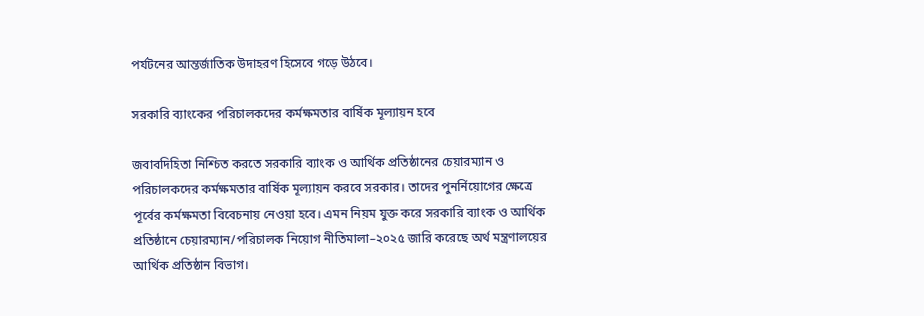পর্যটনের আন্তর্জাতিক উদাহরণ হিসেবে গড়ে উঠবে।

সরকারি ব্যাংকের পরিচালকদের কর্মক্ষমতার বার্ষিক মূল্যায়ন হবে

জবাবদিহিতা নিশ্চিত করতে সরকারি ব্যাংক ও আর্থিক প্রতিষ্ঠানের চেয়ারম্যান ও পরিচালকদের কর্মক্ষমতার বার্ষিক মূল্যায়ন করবে সরকার। তাদের পুনর্নিয়োগের ক্ষেত্রে পূর্বের কর্মক্ষমতা বিবেচনায় নেওয়া হবে। এমন নিয়ম যুক্ত করে সরকারি ব্যাংক ও আর্থিক প্রতিষ্ঠানে চেয়ারম্যান/পরিচালক নিয়োগ নীতিমালা–২০২৫ জারি করেছে অর্থ মন্ত্রণালয়ের আর্থিক প্রতিষ্ঠান বিভাগ।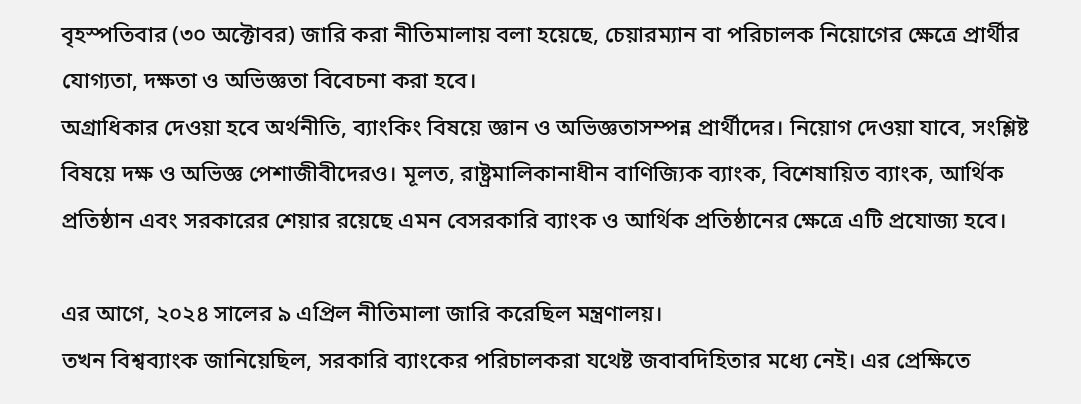বৃহস্পতিবার (৩০ অক্টোবর) জারি করা নীতিমালায় বলা হয়েছে, চেয়ারম্যান বা পরিচালক নিয়োগের ক্ষেত্রে প্রার্থীর যোগ্যতা, দক্ষতা ও অভিজ্ঞতা বিবেচনা করা হবে।
অগ্রাধিকার দেওয়া হবে অর্থনীতি, ব্যাংকিং বিষয়ে জ্ঞান ও অভিজ্ঞতাসম্পন্ন প্রার্থীদের। নিয়োগ দেওয়া যাবে, সংশ্লিষ্ট বিষয়ে দক্ষ ও অভিজ্ঞ পেশাজীবীদেরও। মূলত, রাষ্ট্রমালিকানাধীন বাণিজ্যিক ব্যাংক, বিশেষায়িত ব্যাংক, আর্থিক প্রতিষ্ঠান এবং সরকারের শেয়ার রয়েছে এমন বেসরকারি ব্যাংক ও আর্থিক প্রতিষ্ঠানের ক্ষেত্রে এটি প্রযোজ্য হবে।

এর আগে, ২০২৪ সালের ৯ এপ্রিল নীতিমালা জারি করেছিল মন্ত্রণালয়।
তখন বিশ্বব্যাংক জানিয়েছিল, সরকারি ব্যাংকের পরিচালকরা যথেষ্ট জবাবদিহিতার মধ্যে নেই। এর প্রেক্ষিতে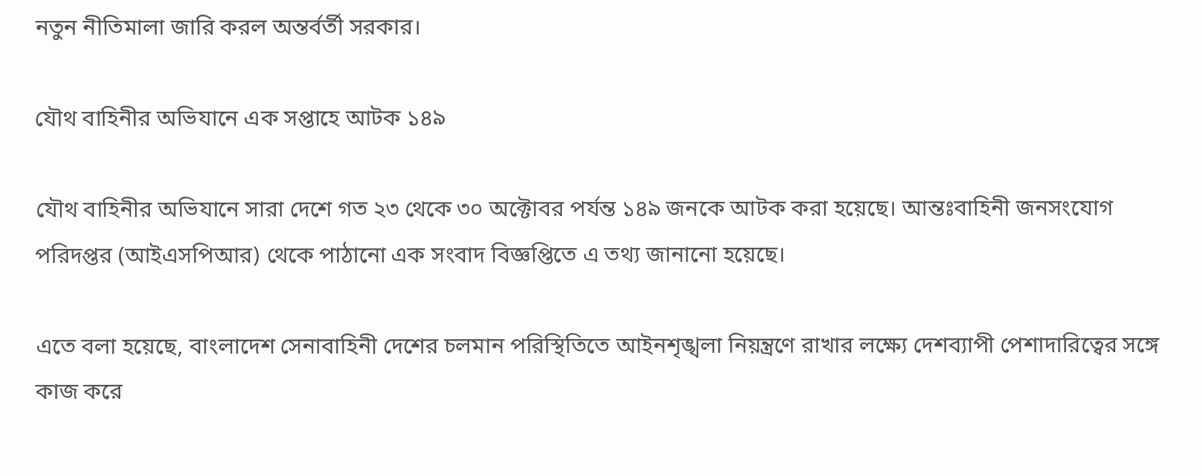নতুন নীতিমালা জারি করল অন্তর্বর্তী সরকার।

যৌথ বাহিনীর অভিযানে এক সপ্তাহে আটক ১৪৯

যৌথ বাহিনীর অভিযানে সারা দেশে গত ২৩ থেকে ৩০ অক্টোবর পর্যন্ত ১৪৯ জনকে আটক করা হয়েছে। আন্তঃবাহিনী জনসংযোগ পরিদপ্তর (আইএসপিআর) থেকে পাঠানো এক সংবাদ বিজ্ঞপ্তিতে এ তথ্য জানানো হয়েছে।

এতে বলা হয়েছে, বাংলাদেশ সেনাবাহিনী দেশের চলমান পরিস্থিতিতে আইনশৃঙ্খলা নিয়ন্ত্রণে রাখার লক্ষ্যে দেশব্যাপী পেশাদারিত্বের সঙ্গে কাজ করে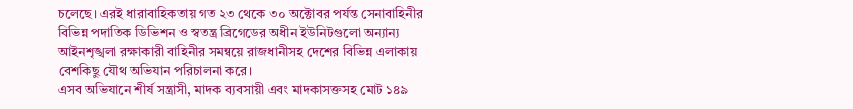চলেছে। এরই ধারাবাহিকতায় গত ২৩ থেকে ৩০ অক্টোবর পর্যন্ত সেনাবাহিনীর বিভিন্ন পদাতিক ডিভিশন ও স্বতন্ত্র ব্রিগেডের অধীন ইউনিটগুলো অন্যান্য আইনশৃঙ্খলা রক্ষাকারী বাহিনীর সমন্বয়ে রাজধানীসহ দেশের বিভিন্ন এলাকায় বেশকিছু যৌথ অভিযান পরিচালনা করে।
এসব অভিযানে শীর্ষ সন্ত্রাসী, মাদক ব্যবসায়ী এবং মাদকাসক্তসহ মোট ১৪৯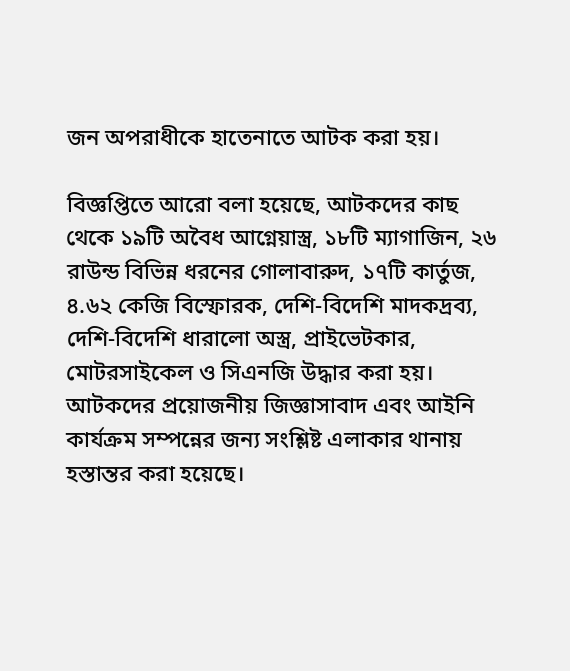জন অপরাধীকে হাতেনাতে আটক করা হয়।

বিজ্ঞপ্তিতে আরো বলা হয়েছে, আটকদের কাছ থেকে ১৯টি অবৈধ আগ্নেয়াস্ত্র, ১৮টি ম্যাগাজিন, ২৬ রাউন্ড বিভিন্ন ধরনের গোলাবারুদ, ১৭টি কার্তুজ, ৪.৬২ কেজি বিস্ফোরক, দেশি-বিদেশি মাদকদ্রব্য, দেশি-বিদেশি ধারালো অস্ত্র, প্রাইভেটকার, মোটরসাইকেল ও সিএনজি উদ্ধার করা হয়। আটকদের প্রয়োজনীয় জিজ্ঞাসাবাদ এবং আইনি কার্যক্রম সম্পন্নের জন্য সংশ্লিষ্ট এলাকার থানায় হস্তান্তর করা হয়েছে।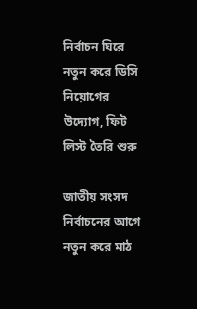নির্বাচন ঘিরে নতুন করে ডিসি নিয়োগের উদ্যোগ, ফিট লিস্ট তৈরি শুরু

জাতীয় সংসদ নির্বাচনের আগে নতুন করে মাঠ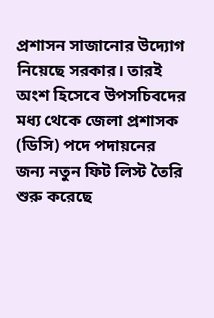প্রশাসন সাজানোর উদ্যোগ নিয়েছে সরকার। তারই অংশ হিসেবে উপসচিবদের মধ্য থেকে জেলা প্রশাসক (ডিসি) পদে পদায়নের জন্য নতুন ফিট লিস্ট তৈরি শুরু করেছে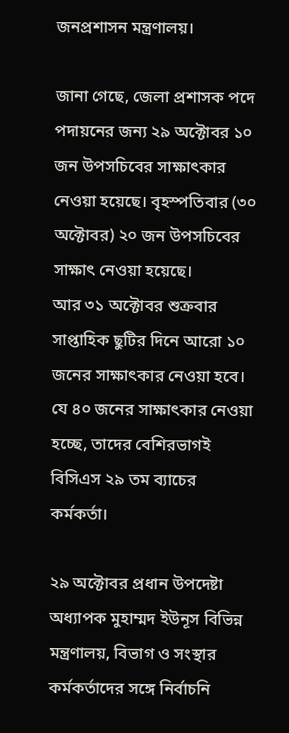জনপ্রশাসন মন্ত্রণালয়।

জানা গেছে, জেলা প্রশাসক পদে পদায়নের জন্য ২৯ অক্টোবর ১০ জন উপসচিবের সাক্ষাৎকার নেওয়া হয়েছে। বৃহস্পতিবার (৩০ অক্টোবর) ২০ জন উপসচিবের সাক্ষাৎ নেওয়া হয়েছে।
আর ৩১ অক্টোবর শুক্রবার সাপ্তাহিক ছুটির দিনে আরো ১০ জনের সাক্ষাৎকার নেওয়া হবে। যে ৪০ জনের সাক্ষাৎকার নেওয়া হচ্ছে, তাদের বেশিরভাগই বিসিএস ২৯ তম ব্যাচের কর্মকর্তা।

২৯ অক্টোবর প্রধান উপদেষ্টা অধ্যাপক মুহাম্মদ ইউনূস বিভিন্ন মন্ত্রণালয়, বিভাগ ও সংস্থার কর্মকর্তাদের সঙ্গে নির্বাচনি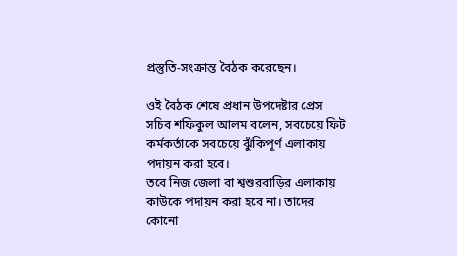প্রস্তুতি-সংক্রান্ত বৈঠক করেছেন।

ওই বৈঠক শেষে প্রধান উপদেষ্টার প্রেস সচিব শফিকুল আলম বলেন, সবচেয়ে ফিট কর্মকর্তাকে সবচেয়ে ঝুঁকিপূর্ণ এলাকায় পদায়ন করা হবে।
তবে নিজ জেলা বা শ্বশুরবাড়ির এলাকায় কাউকে পদায়ন করা হবে না। তাদের কোনো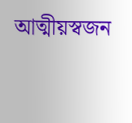আত্মীয়স্বজন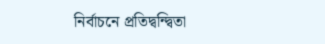নির্বাচনে প্রতিদ্বন্দ্বিতা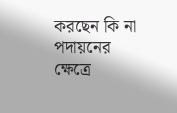করছেন কি না পদায়নের ক্ষেত্রে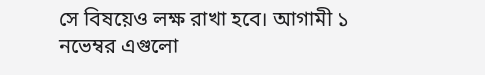সে বিষয়েও লক্ষ রাখা হবে। আগামী ১ নভেম্বর এগুলো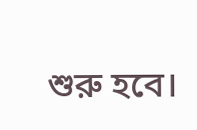শুরু হবে।